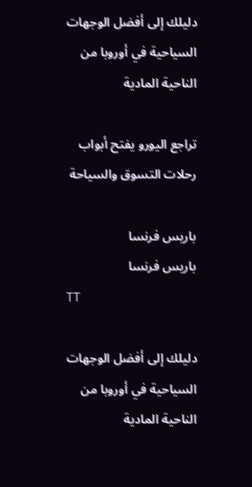دليلك إلى أفضل الوجهات السياحية في أوروبا من الناحية المادية

تراجع اليورو يفتح أبواب رحلات التسوق والسياحة

باريس فرنسا
باريس فرنسا
TT

دليلك إلى أفضل الوجهات السياحية في أوروبا من الناحية المادية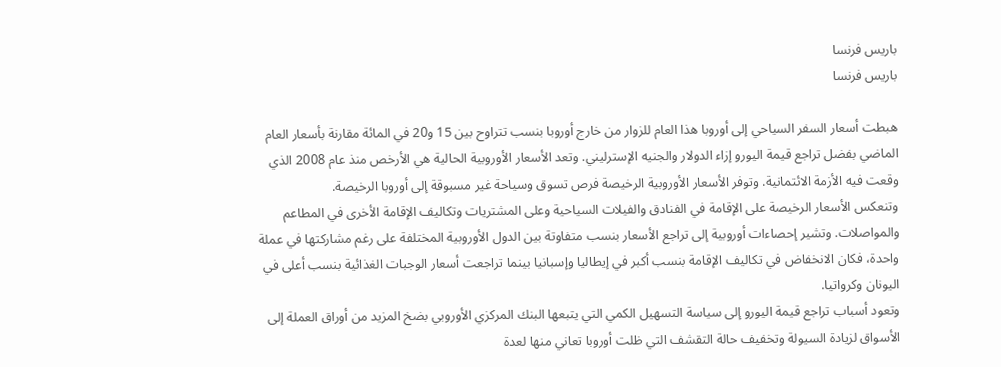باريس فرنسا
باريس فرنسا

هبطت أسعار السفر السياحي إلى أوروبا هذا العام للزوار من خارج أوروبا بنسب تتراوح بين 15 و20 في المائة مقارنة بأسعار العام الماضي بفضل تراجع قيمة اليورو إزاء الدولار والجنيه الإسترليني. وتعد الأسعار الأوروبية الحالية هي الأرخص منذ عام 2008 الذي وقعت فيه الأزمة الائتمانية. وتوفر الأسعار الأوروبية الرخيصة فرص تسوق وسياحة غير مسبوقة إلى أوروبا الرخيصة.
وتنعكس الأسعار الرخيصة على الإقامة في الفنادق والفيلات السياحية وعلى المشتريات وتكاليف الإقامة الأخرى في المطاعم والمواصلات. وتشير إحصاءات أوروبية إلى تراجع الأسعار بنسب متفاوتة بين الدول الأوروبية المختلفة على رغم مشاركتها في عملة واحدة، فكان الانخفاض في تكاليف الإقامة بنسب أكبر في إيطاليا وإسبانيا بينما تراجعت أسعار الوجبات الغذائية بنسب أعلى في اليونان وكرواتيا.
وتعود أسباب تراجع قيمة اليورو إلى سياسة التسهيل الكمي التي يتبعها البنك المركزي الأوروبي بضخ المزيد من أوراق العملة إلى الأسواق لزيادة السيولة وتخفيف حالة التقشف التي ظلت أوروبا تعاني منها لعدة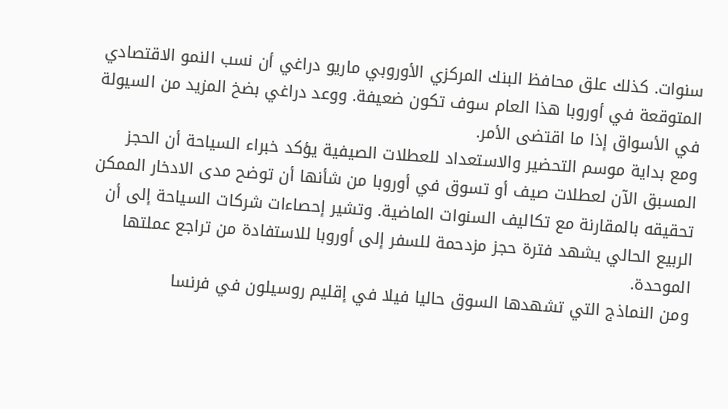سنوات. كذلك علق محافظ البنك المركزي الأوروبي ماريو دراغي أن نسب النمو الاقتصادي المتوقعة في أوروبا هذا العام سوف تكون ضعيفة. ووعد دراغي بضخ المزيد من السيولة في الأسواق إذا ما اقتضى الأمر.
ومع بداية موسم التحضير والاستعداد للعطلات الصيفية يؤكد خبراء السياحة أن الحجز المسبق الآن لعطلات صيف أو تسوق في أوروبا من شأنها أن توضح مدى الادخار الممكن تحقيقه بالمقارنة مع تكاليف السنوات الماضية. وتشير إحصاءات شركات السياحة إلى أن الربيع الحالي يشهد فترة حجز مزدحمة للسفر إلى أوروبا للاستفادة من تراجع عملتها الموحدة.
ومن النماذج التي تشهدها السوق حاليا فيلا في إقليم روسيلون في فرنسا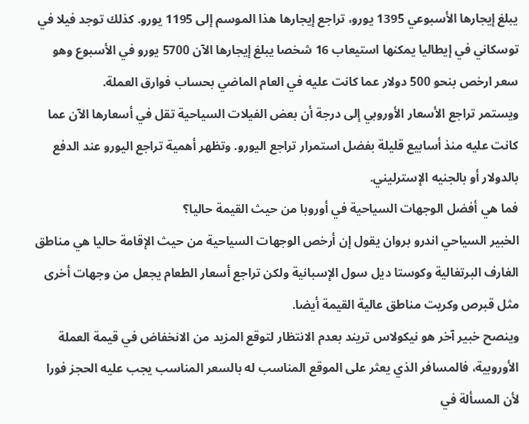يبلغ إيجارها الأسبوعي 1395 يورو، تراجع إيجارها هذا الموسم إلى 1195 يورو. كذلك توجد فيلا في توسكاني في إيطاليا يمكنها استيعاب 16 شخصا يبلغ إيجارها الآن 5700 يورو في الأسبوع وهو سعر ارخص بنحو 500 دولار عما كانت عليه في العام الماضي بحساب فوارق العملة.
ويستمر تراجع الأسعار الأوروبي إلى درجة أن بعض الفيلات السياحية تقل في أسعارها الآن عما كانت عليه منذ أسابيع قليلة بفضل استمرار تراجع اليورو. وتظهر أهمية تراجع اليورو عند الدفع بالدولار أو بالجنيه الإسترليني.
فما هي أفضل الوجهات السياحية في أوروبا من حيث القيمة حاليا؟
الخبير السياحي اندرو بروان يقول إن أرخص الوجهات السياحية من حيث الإقامة حاليا هي مناطق الغارف البرتغالية وكوستا ديل سول الإسبانية ولكن تراجع أسعار الطعام يجعل من وجهات أخرى مثل قبرص وكريت مناطق عالية القيمة أيضا.
وينصح خبير آخر هو نيكولاس تريند بعدم الانتظار لتوقع المزيد من الانخفاض في قيمة العملة الأوروبية، فالمسافر الذي يعثر على الموقع المناسب له بالسعر المناسب يجب عليه الحجز فورا لأن المسألة في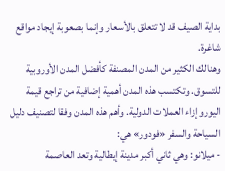بداية الصيف قد لا تتعلق بالأسعار وإنما بصعوبة إيجاد مواقع شاغرة.
وهنالك الكثير من المدن المصنفة كأفضل المدن الأوروبية للتسوق. وتكتسب هذه المدن أهمية إضافية من تراجع قيمة اليورو إزاء العملات الدولية. وأهم هذه المدن وفقا لتصنيف دليل السياحة والسفر «فودور» هي:
- ميلانو: وهي ثاني أكبر مدينة إيطالية وتعد العاصمة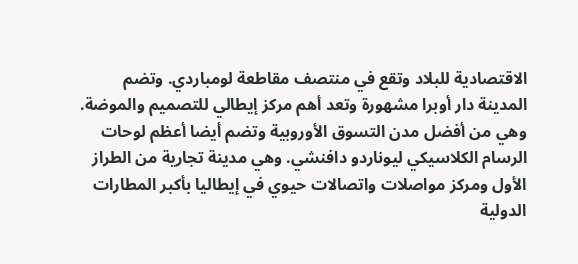الاقتصادية للبلاد وتقع في منتصف مقاطعة لومباردي. وتضم المدينة دار أوبرا مشهورة وتعد أهم مركز إيطالي للتصميم والموضة. وهي من أفضل مدن التسوق الأوروبية وتضم أيضا أعظم لوحات الرسام الكلاسيكي ليوناردو دافنشي. وهي مدينة تجارية من الطراز الأول ومركز مواصلات واتصالات حيوي في إيطاليا بأكبر المطارات الدولية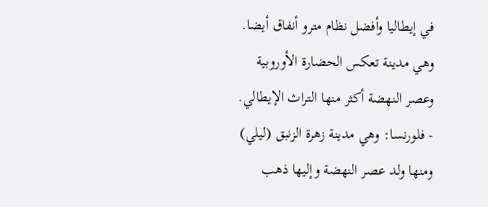في إيطاليا وأفضل نظام مترو أنفاق أيضا. وهي مدينة تعكس الحضارة الأوروبية وعصر النهضة أكثر منها التراث الإيطالي.
- فلورنسا: وهي مدينة زهرة الزنبق (ليلي) ومنها ولد عصر النهضة وإليها ذهب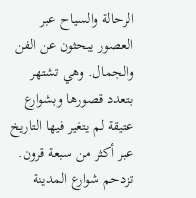الرحالة والسياح عبر العصور يبحثون عن الفن والجمال. وهي تشتهر بتعدد قصورها وبشوارع عتيقة لم يتغير فيها التاريخ عبر أكثر من سبعة قرون. تزدحم شوارع المدينة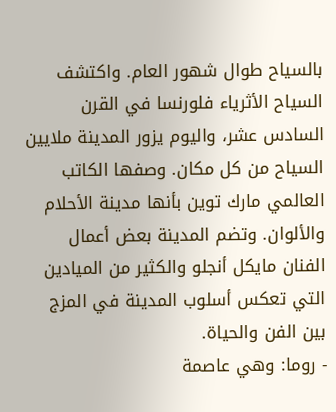بالسياح طوال شهور العام. واكتشف السياح الأثرياء فلورنسا في القرن السادس عشر، واليوم يزور المدينة ملايين السياح من كل مكان. وصفها الكاتب العالمي مارك توين بأنها مدينة الأحلام والألوان. وتضم المدينة بعض أعمال الفنان مايكل أنجلو والكثير من الميادين التي تعكس أسلوب المدينة في المزج بين الفن والحياة.
- روما: وهي عاصمة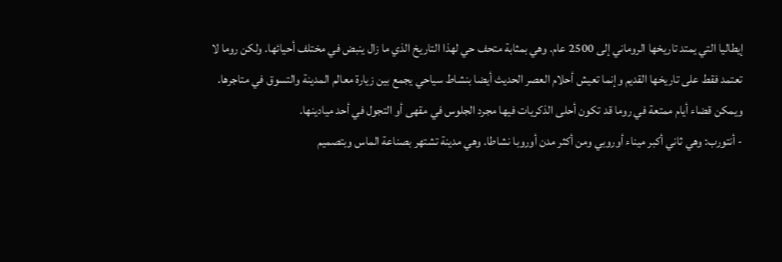إيطاليا التي يمتد تاريخها الروماني إلى 2500 عام. وهي بمثابة متحف حي لهذا التاريخ الذي ما زال ينبض في مختلف أحيائها. ولكن روما لا تعتمد فقط على تاريخها القديم وإنما تعيش أحلام العصر الحديث أيضا بنشاط سياحي يجمع بين زيارة معالم المدينة والتسوق في متاجرها. ويمكن قضاء أيام ممتعة في روما قد تكون أحلى الذكريات فيها مجرد الجلوس في مقهى أو التجول في أحد ميادينها.
- أنتورب: وهي ثاني أكبر ميناء أوروبي ومن أكثر مدن أوروبا نشاطا. وهي مدينة تشتهر بصناعة الماس وبتصميم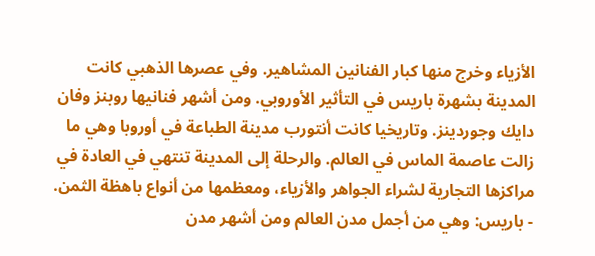الأزياء وخرج منها كبار الفنانين المشاهير. وفي عصرها الذهبي كانت المدينة بشهرة باريس في التأثير الأوروبي. ومن أشهر فنانيها روبنز وفان دايك وجوردينز. وتاريخيا كانت أنتورب مدينة الطباعة في أوروبا وهي ما زالت عاصمة الماس في العالم. والرحلة إلى المدينة تنتهي في العادة في مراكزها التجارية لشراء الجواهر والأزياء، ومعظمها من أنواع باهظة الثمن.
- باريس: وهي من أجمل مدن العالم ومن أشهر مدن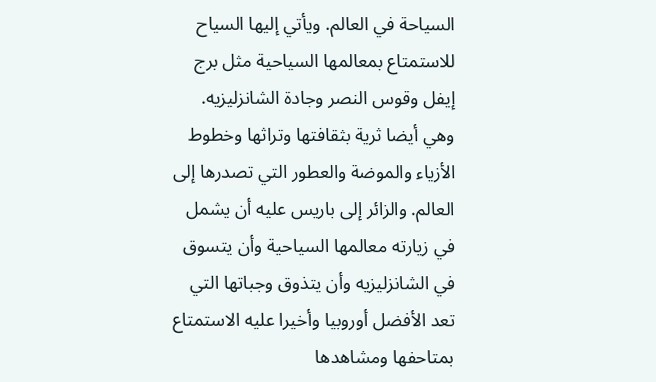السياحة في العالم. ويأتي إليها السياح للاستمتاع بمعالمها السياحية مثل برج إيفل وقوس النصر وجادة الشانزليزيه. وهي أيضا ثرية بثقافتها وتراثها وخطوط الأزياء والموضة والعطور التي تصدرها إلى العالم. والزائر إلى باريس عليه أن يشمل في زيارته معالمها السياحية وأن يتسوق في الشانزليزيه وأن يتذوق وجباتها التي تعد الأفضل أوروبيا وأخيرا عليه الاستمتاع بمتاحفها ومشاهدها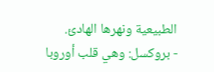الطبيعية ونهرها الهادئ.
- بروكسل: وهي قلب أوروبا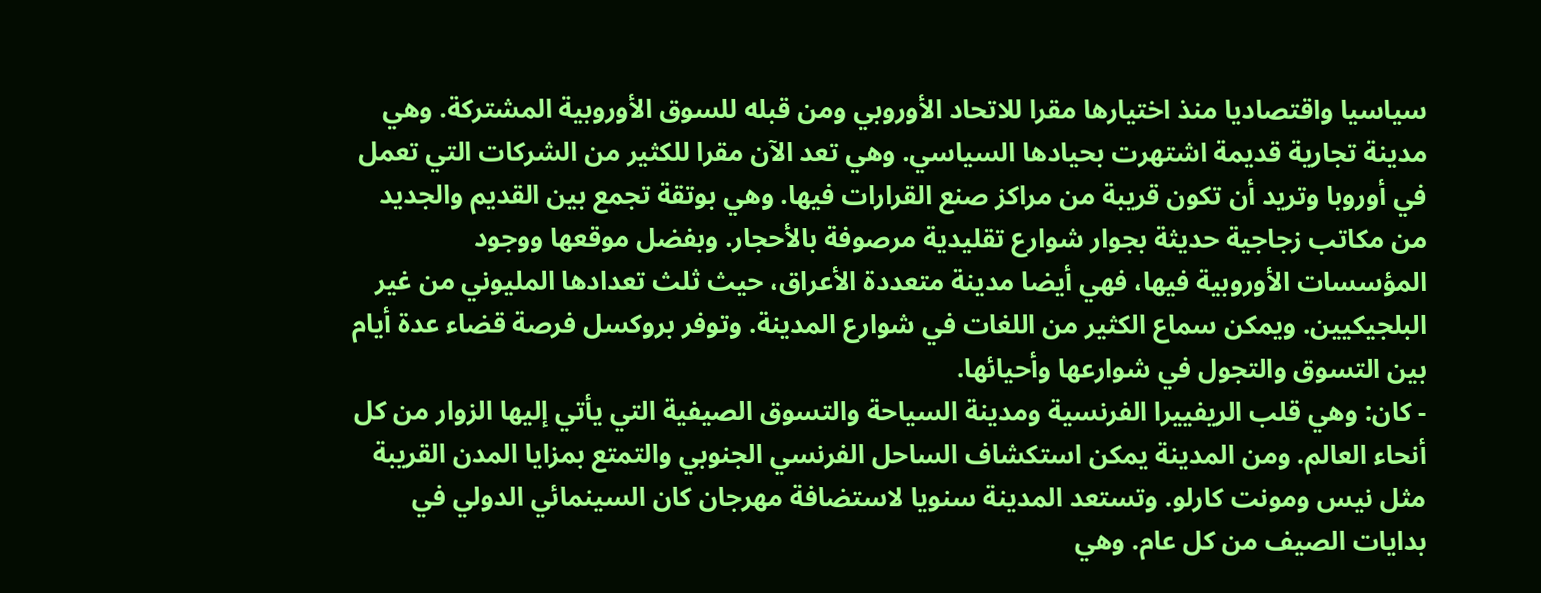سياسيا واقتصاديا منذ اختيارها مقرا للاتحاد الأوروبي ومن قبله للسوق الأوروبية المشتركة. وهي مدينة تجارية قديمة اشتهرت بحيادها السياسي. وهي تعد الآن مقرا للكثير من الشركات التي تعمل في أوروبا وتريد أن تكون قريبة من مراكز صنع القرارات فيها. وهي بوتقة تجمع بين القديم والجديد من مكاتب زجاجية حديثة بجوار شوارع تقليدية مرصوفة بالأحجار. وبفضل موقعها ووجود المؤسسات الأوروبية فيها، فهي أيضا مدينة متعددة الأعراق، حيث ثلث تعدادها المليوني من غير البلجيكيين. ويمكن سماع الكثير من اللغات في شوارع المدينة. وتوفر بروكسل فرصة قضاء عدة أيام بين التسوق والتجول في شوارعها وأحيائها.
- كان: وهي قلب الريفييرا الفرنسية ومدينة السياحة والتسوق الصيفية التي يأتي إليها الزوار من كل أنحاء العالم. ومن المدينة يمكن استكشاف الساحل الفرنسي الجنوبي والتمتع بمزايا المدن القريبة مثل نيس ومونت كارلو. وتستعد المدينة سنويا لاستضافة مهرجان كان السينمائي الدولي في بدايات الصيف من كل عام. وهي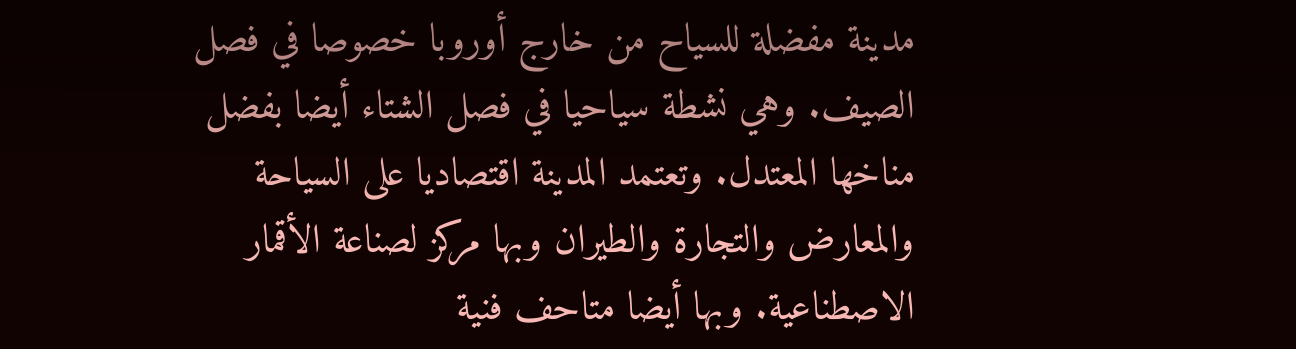مدينة مفضلة للسياح من خارج أوروبا خصوصا في فصل الصيف. وهي نشطة سياحيا في فصل الشتاء أيضا بفضل مناخها المعتدل. وتعتمد المدينة اقتصاديا على السياحة والمعارض والتجارة والطيران وبها مركز لصناعة الأقمار الاصطناعية. وبها أيضا متاحف فنية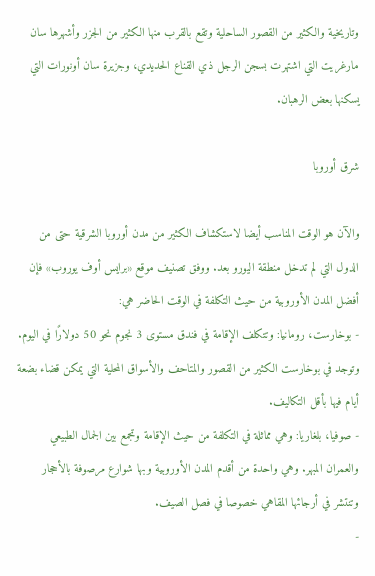وتاريخية والكثير من القصور الساحلية وتقع بالقرب منها الكثير من الجزر وأشهرها سان مارغريت التي اشتهرت بسجن الرجل ذي القناع الحديدي، وجزيرة سان أونورات التي يسكنها بعض الرهبان.

شرق أوروبا

والآن هو الوقت المناسب أيضا لاستكشاف الكثير من مدن أوروبا الشرقية حتى من الدول التي لم تدخل منطقة اليورو بعد. ووفق تصنيف موقع «برايس أوف يوروب» فإن أفضل المدن الأوروبية من حيث التكلفة في الوقت الحاضر هي:
- بوخارست، رومانيا: وتتكلف الإقامة في فندق مستوى 3 نجوم نحو 50 دولارًا في اليوم. وتوجد في بوخارست الكثير من القصور والمتاحف والأسواق المحلية التي يمكن قضاء بضعة أيام فيها بأقل التكاليف.
- صوفيا، بلغاريا: وهي مماثلة في التكلفة من حيث الإقامة وتجمع بين الجمال الطبيعي والعمران المبهر. وهي واحدة من أقدم المدن الأوروبية وبها شوارع مرصوفة بالأحجار وتنتشر في أرجائها المقاهي خصوصا في فصل الصيف.
-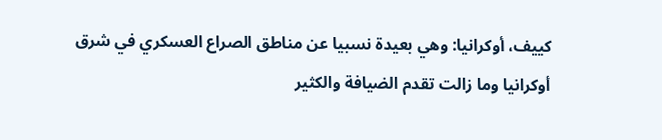كييف، أوكرانيا: وهي بعيدة نسبيا عن مناطق الصراع العسكري في شرق أوكرانيا وما زالت تقدم الضيافة والكثير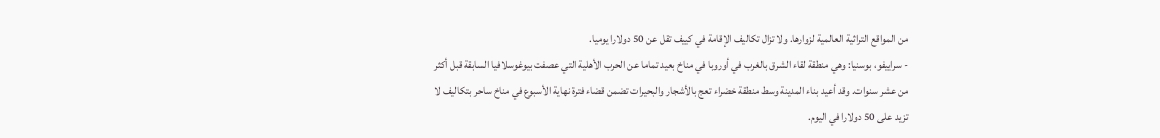من المواقع التراثية العالمية لزوارها. ولا تزال تكاليف الإقامة في كييف تقل عن 50 دولارا يوميا.
- سراييفو، بوسنيا: وهي منطقة لقاء الشرق بالغرب في أوروبا في مناخ بعيد تماما عن الحرب الأهلية التي عصفت بيوغوسلافيا السابقة قبل أكثر من عشر سنوات. وقد أعيد بناء المدينة وسط منطقة خضراء تعج بالأشجار والبحيرات تضمن قضاء فترة نهاية الأسبوع في مناخ ساحر بتكاليف لا تزيد على 50 دولارا في اليوم.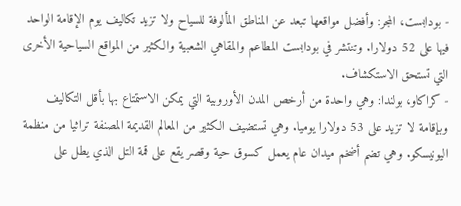- بودابست، المجر: وأفضل مواقعها تبعد عن المناطق المألوفة للسياح ولا تزيد تكاليف يوم الإقامة الواحد فيها على 52 دولارا. وتنتشر في بودابست المطاعم والمقاهي الشعبية والكثير من المواقع السياحية الأخرى التي تستحق الاستكشاف.
- كراكاو، بولندا: وهي واحدة من أرخص المدن الأوروبية التي يمكن الاستمتاع بها بأقل التكاليف وبإقامة لا تزيد على 53 دولارا يوميا. وهي تستضيف الكثير من المعالم القديمة المصنفة تراثيا من منظمة اليونيسكو. وهي تضم أضخم ميدان عام يعمل كسوق حية وقصر يقع على قمة التل الذي يطل على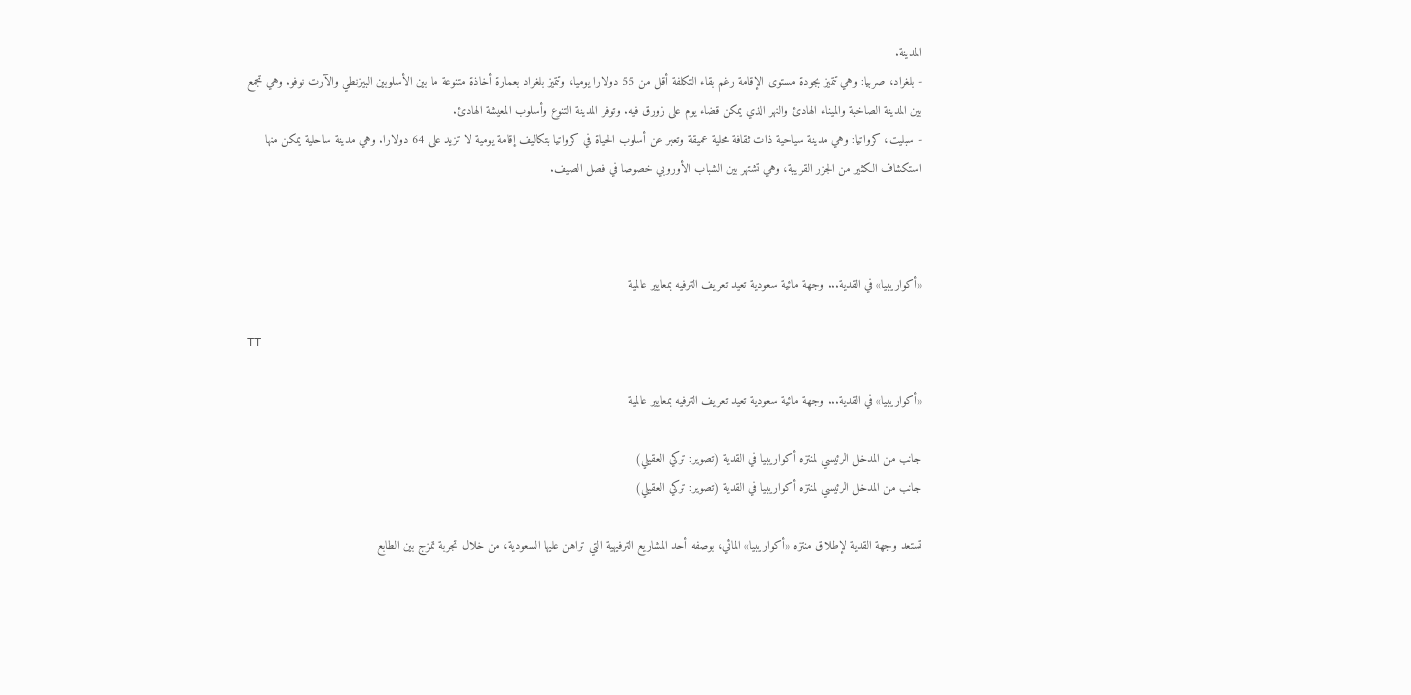المدينة.
- بلغراد، صربيا: وهي تتميز بجودة مستوى الإقامة رغم بقاء التكلفة أقل من 55 دولارا يوميا، وتتميز بلغراد بعمارة أخاذة متنوعة ما بين الأسلوبين البيزنطي والآرت نوفو. وهي تجمع بين المدينة الصاخبة والميناء الهادئ والنهر الذي يمكن قضاء يوم على زورق فيه. وتوفر المدينة التنوع وأسلوب المعيشة الهادئ.
- سبليت، كرواتيا: وهي مدينة سياحية ذات ثقافة محلية عميقة وتعبر عن أسلوب الحياة في كرواتيا بتكاليف إقامة يومية لا تزيد على 64 دولارا. وهي مدينة ساحلية يمكن منها استكشاف الكثير من الجزر القريبة، وهي تشتهر بين الشباب الأوروبي خصوصا في فصل الصيف.



«أكواريبيا» في القدية... وجهة مائية سعودية تعيد تعريف الترفيه بمعايير عالمية

TT

«أكواريبيا» في القدية... وجهة مائية سعودية تعيد تعريف الترفيه بمعايير عالمية

جانب من المدخل الرئيسي لمنتزه أكواريبيا في القدية (تصوير: تركي العقيلي)
جانب من المدخل الرئيسي لمنتزه أكواريبيا في القدية (تصوير: تركي العقيلي)

تستعد وجهة القدية لإطلاق منتزه «أكواريبيا» المائي، بوصفه أحد المشاريع الترفيهية التي تراهن عليها السعودية، من خلال تجربة تمزج بين الطابع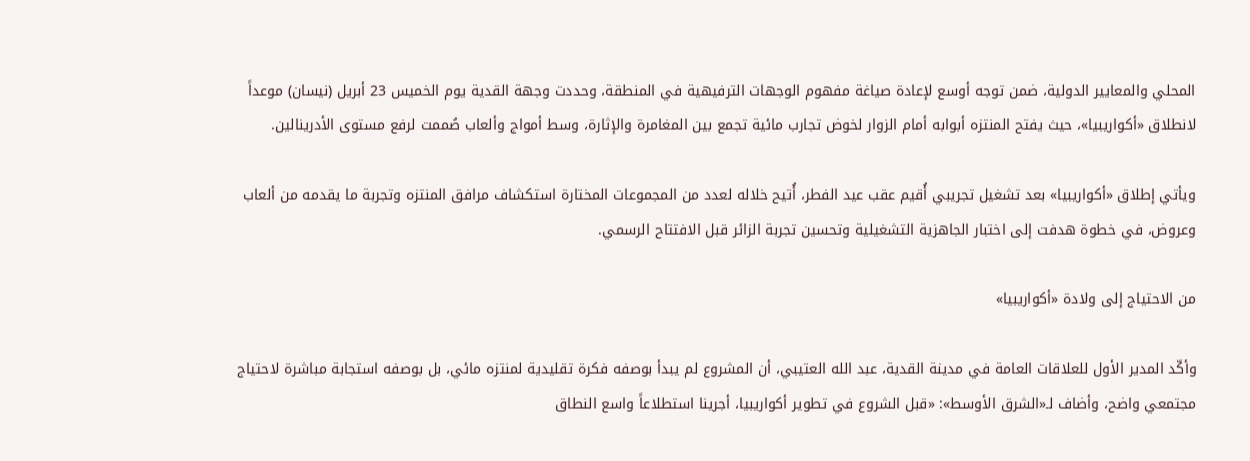المحلي والمعايير الدولية، ضمن توجه أوسع لإعادة صياغة مفهوم الوجهات الترفيهية في المنطقة، وحددت وجهة القدية يوم الخميس 23 أبريل (نيسان) موعداً لانطلاق «أكواريبيا»، حيث يفتح المنتزه أبوابه أمام الزوار لخوض تجارب مائية تجمع بين المغامرة والإثارة، وسط أمواج وألعاب صُممت لرفع مستوى الأدرينالين.

ويأتي إطلاق «أكواريبيا» بعد تشغيل تجريبي أُقيم عقب عيد الفطر، أُتيح خلاله لعدد من المجموعات المختارة استكشاف مرافق المنتزه وتجربة ما يقدمه من ألعاب وعروض، في خطوة هدفت إلى اختبار الجاهزية التشغيلية وتحسين تجربة الزائر قبل الافتتاح الرسمي.

من الاحتياج إلى ولادة «أكواريبيا»

وأكّد المدير الأول للعلاقات العامة في مدينة القدية، عبد الله العتيبي، أن المشروع لم يبدأ بوصفه فكرة تقليدية لمنتزه مائي، بل بوصفه استجابة مباشرة لاحتياج مجتمعي واضح، وأضاف لـ«الشرق الأوسط»: «قبل الشروع في تطوير أكواريبيا، أجرينا استطلاعاً واسع النطاق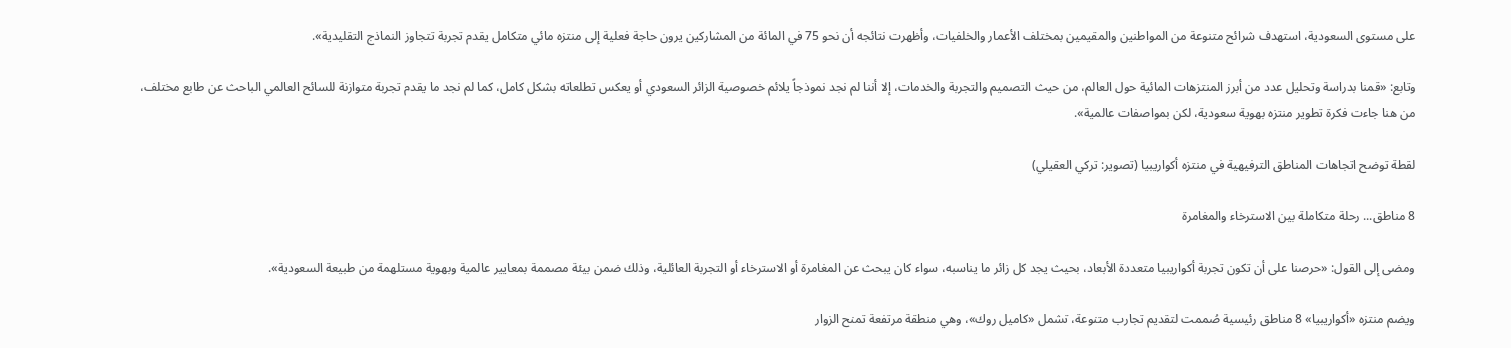على مستوى السعودية، استهدف شرائح متنوعة من المواطنين والمقيمين بمختلف الأعمار والخلفيات، وأظهرت نتائجه أن نحو 75 في المائة من المشاركين يرون حاجة فعلية إلى منتزه مائي متكامل يقدم تجربة تتجاوز النماذج التقليدية».

وتابع: «قمنا بدراسة وتحليل عدد من أبرز المنتزهات المائية حول العالم، من حيث التصميم والتجربة والخدمات، إلا أننا لم نجد نموذجاً يلائم خصوصية الزائر السعودي أو يعكس تطلعاته بشكل كامل، كما لم نجد ما يقدم تجربة متوازنة للسائح العالمي الباحث عن طابع مختلف، من هنا جاءت فكرة تطوير منتزه بهوية سعودية، لكن بمواصفات عالمية».

لقطة توضح اتجاهات المناطق الترفيهية في منتزه أكواريبيا (تصوير: تركي العقيلي)

8 مناطق... رحلة متكاملة بين الاسترخاء والمغامرة

ومضى إلى القول: «حرصنا على أن تكون تجربة أكواريبيا متعددة الأبعاد، بحيث يجد كل زائر ما يناسبه، سواء كان يبحث عن المغامرة أو الاسترخاء أو التجربة العائلية، وذلك ضمن بيئة مصممة بمعايير عالمية وبهوية مستلهمة من طبيعة السعودية».

ويضم منتزه «أكواريبيا» 8 مناطق رئيسية صُممت لتقديم تجارب متنوعة، تشمل «كاميل روك»، وهي منطقة مرتفعة تمنح الزوار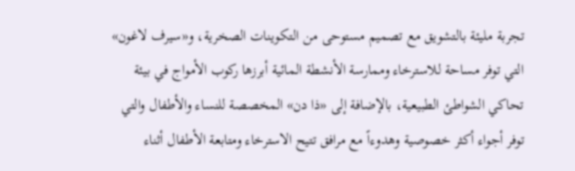تجربة مليئة بالتشويق مع تصميم مستوحى من التكوينات الصخرية، و«سيرف لاغون» التي توفر مساحة للاسترخاء وممارسة الأنشطة المائية أبرزها ركوب الأمواج في بيئة تحاكي الشواطئ الطبيعية، بالإضافة إلى «ذا دن» المخصصة للنساء والأطفال والتي توفر أجواء أكثر خصوصية وهدوءاً مع مرافق تتيح الاسترخاء ومتابعة الأطفال أثناء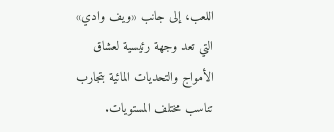اللعب، إلى جانب «ويف وادي» التي تعد وجهة رئيسية لعشاق الأمواج والتحديات المائية بتجارب تناسب مختلف المستويات.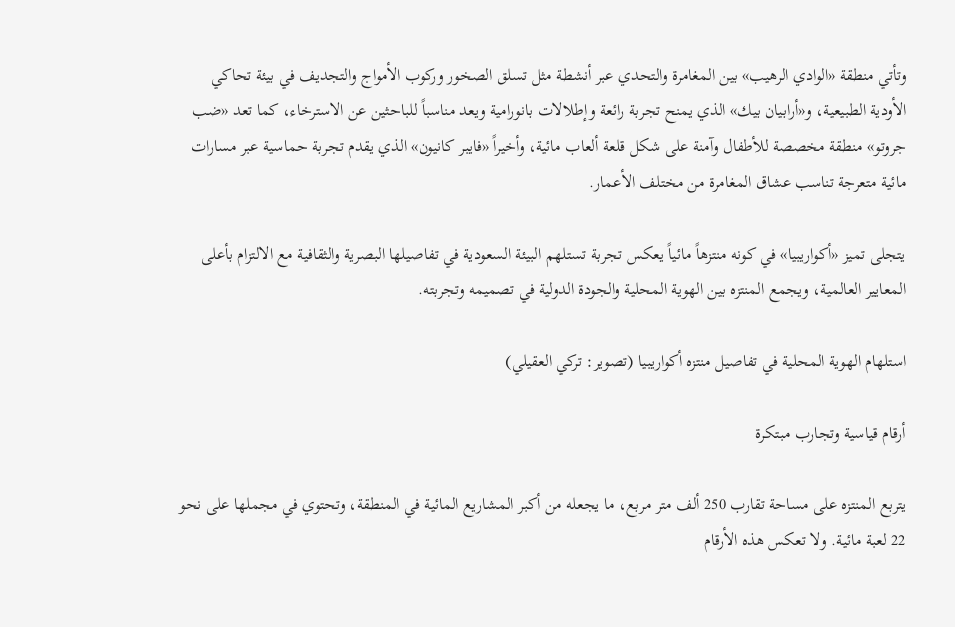وتأتي منطقة «الوادي الرهيب» بين المغامرة والتحدي عبر أنشطة مثل تسلق الصخور وركوب الأمواج والتجديف في بيئة تحاكي الأودية الطبيعية، و«أرابيان بيك» الذي يمنح تجربة رائعة وإطلالات بانورامية ويعد مناسباً للباحثين عن الاسترخاء، كما تعد «ضب جروتو» منطقة مخصصة للأطفال وآمنة على شكل قلعة ألعاب مائية، وأخيراً «فايبر كانيون» الذي يقدم تجربة حماسية عبر مسارات مائية متعرجة تناسب عشاق المغامرة من مختلف الأعمار.

يتجلى تميز «أكواريبيا» في كونه منتزهاً مائياً يعكس تجربة تستلهم البيئة السعودية في تفاصيلها البصرية والثقافية مع الالتزام بأعلى المعايير العالمية، ويجمع المنتزه بين الهوية المحلية والجودة الدولية في تصميمه وتجربته.

استلهام الهوية المحلية في تفاصيل منتزه أكواريبيا (تصوير: تركي العقيلي)

أرقام قياسية وتجارب مبتكرة

يتربع المنتزه على مساحة تقارب 250 ألف متر مربع، ما يجعله من أكبر المشاريع المائية في المنطقة، وتحتوي في مجملها على نحو 22 لعبة مائية. ولا تعكس هذه الأرقام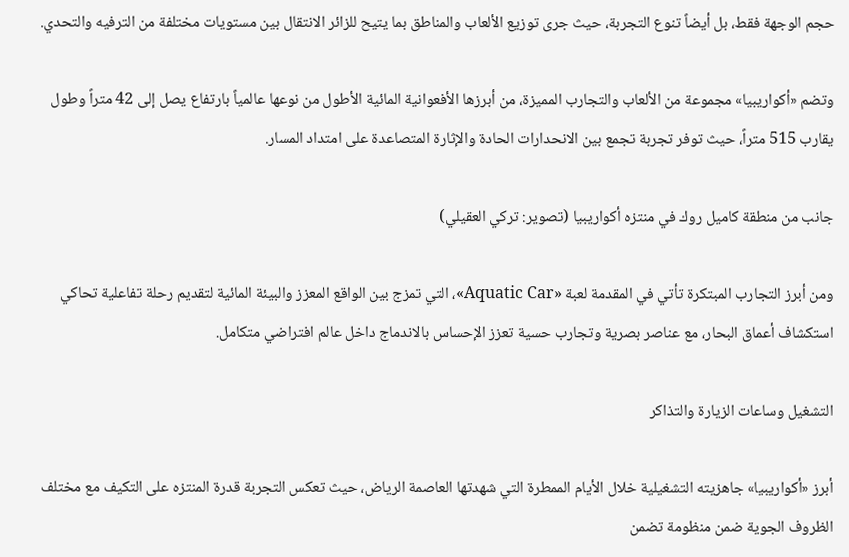حجم الوجهة فقط، بل أيضاً تنوع التجربة، حيث جرى توزيع الألعاب والمناطق بما يتيح للزائر الانتقال بين مستويات مختلفة من الترفيه والتحدي.

وتضم «أكواريبيا» مجموعة من الألعاب والتجارب المميزة، من أبرزها الأفعوانية المائية الأطول من نوعها عالمياً بارتفاع يصل إلى 42 متراً وطول يقارب 515 متراً، حيث توفر تجربة تجمع بين الانحدارات الحادة والإثارة المتصاعدة على امتداد المسار.

جانب من منطقة كاميل روك في منتزه أكواريبيا (تصوير: تركي العقيلي)

ومن أبرز التجارب المبتكرة تأتي في المقدمة لعبة «Aquatic Car»، التي تمزج بين الواقع المعزز والبيئة المائية لتقديم رحلة تفاعلية تحاكي استكشاف أعماق البحار، مع عناصر بصرية وتجارب حسية تعزز الإحساس بالاندماج داخل عالم افتراضي متكامل.

التشغيل وساعات الزيارة والتذاكر

أبرز «أكواريبيا» جاهزيته التشغيلية خلال الأيام الممطرة التي شهدتها العاصمة الرياض، حيث تعكس التجربة قدرة المنتزه على التكيف مع مختلف الظروف الجوية ضمن منظومة تضمن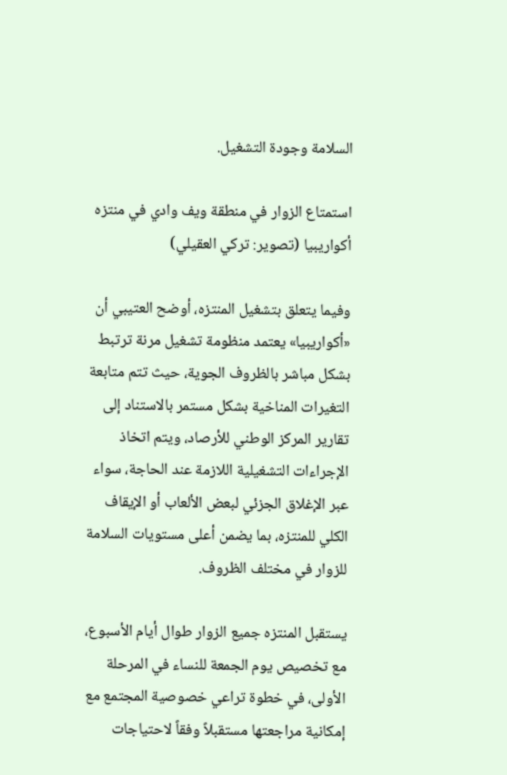السلامة وجودة التشغيل.

استمتاع الزوار في منطقة ويف وادي في منتزه أكواريبيا (تصوير: تركي العقيلي)

وفيما يتعلق بتشغيل المنتزه، أوضح العتيبي أن «أكواريبيا» يعتمد منظومة تشغيل مرنة ترتبط بشكل مباشر بالظروف الجوية، حيث تتم متابعة التغيرات المناخية بشكل مستمر بالاستناد إلى تقارير المركز الوطني للأرصاد، ويتم اتخاذ الإجراءات التشغيلية اللازمة عند الحاجة، سواء عبر الإغلاق الجزئي لبعض الألعاب أو الإيقاف الكلي للمنتزه، بما يضمن أعلى مستويات السلامة للزوار في مختلف الظروف.

يستقبل المنتزه جميع الزوار طوال أيام الأسبوع، مع تخصيص يوم الجمعة للنساء في المرحلة الأولى، في خطوة تراعي خصوصية المجتمع مع إمكانية مراجعتها مستقبلاً وفقاً لاحتياجات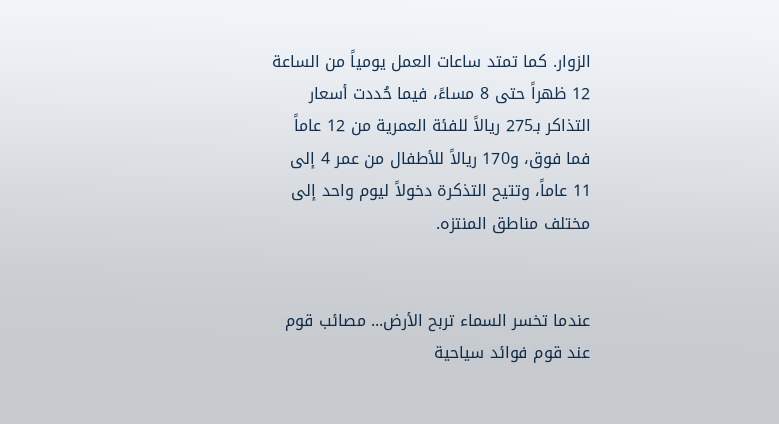الزوار. كما تمتد ساعات العمل يومياً من الساعة 12 ظهراً حتى 8 مساءً، فيما حُددت أسعار التذاكر بـ275 ريالاً للفئة العمرية من 12 عاماً فما فوق، و170 ريالاً للأطفال من عمر 4 إلى 11 عاماً، وتتيح التذكرة دخولاً ليوم واحد إلى مختلف مناطق المنتزه.


عندما تخسر السماء تربح الأرض... مصائب قوم عند قوم فوائد سياحية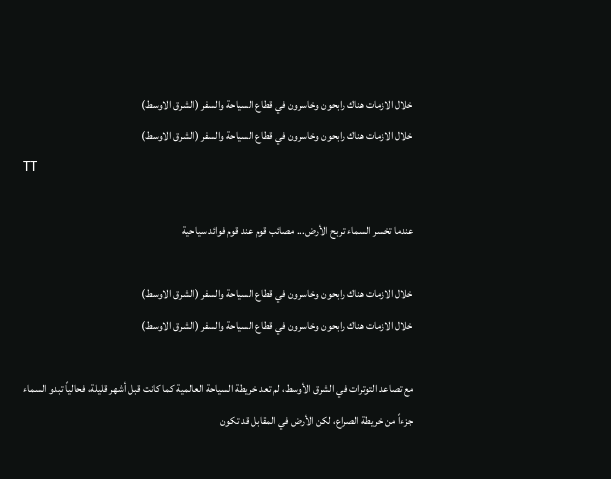خلال الازمات هناك رابحون وخاسرون في قطاع السياحة والسفر (الشرق الاوسط)
خلال الازمات هناك رابحون وخاسرون في قطاع السياحة والسفر (الشرق الاوسط)
TT

عندما تخسر السماء تربح الأرض... مصائب قوم عند قوم فوائد سياحية

خلال الازمات هناك رابحون وخاسرون في قطاع السياحة والسفر (الشرق الاوسط)
خلال الازمات هناك رابحون وخاسرون في قطاع السياحة والسفر (الشرق الاوسط)

مع تصاعد التوترات في الشرق الأوسط، لم تعد خريطة السياحة العالمية كما كانت قبل أشهر قليلة، فحالياً تبدو السماء جزءاً من خريطة الصراع، لكن الأرض في المقابل قد تكون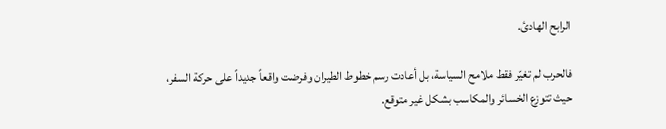الرابح الهادئ.

فالحرب لم تغيّر فقط ملامح السياسة، بل أعادت رسم خطوط الطيران وفرضت واقعاً جديداً على حركة السفر، حيث تتوزع الخسائر والمكاسب بشكل غير متوقع.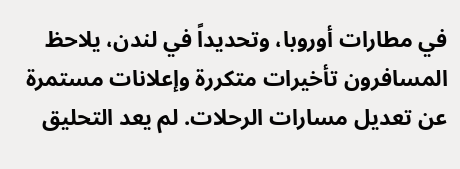في مطارات أوروبا، وتحديداً في لندن، يلاحظ المسافرون تأخيرات متكررة وإعلانات مستمرة عن تعديل مسارات الرحلات. لم يعد التحليق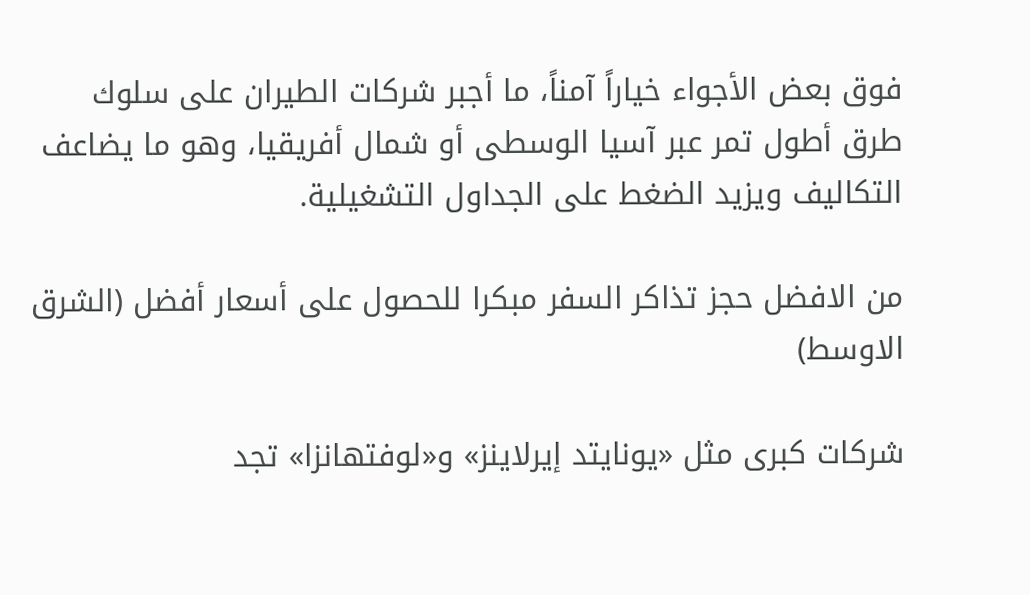فوق بعض الأجواء خياراً آمناً، ما أجبر شركات الطيران على سلوك طرق أطول تمر عبر آسيا الوسطى أو شمال أفريقيا، وهو ما يضاعف التكاليف ويزيد الضغط على الجداول التشغيلية.

من الافضل حجز تذاكر السفر مبكرا للحصول على أسعار أفضل (الشرق الاوسط)

شركات كبرى مثل «يونايتد إيرلاينز» و«لوفتهانزا» تجد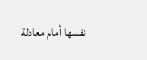نفسها أمام معادلة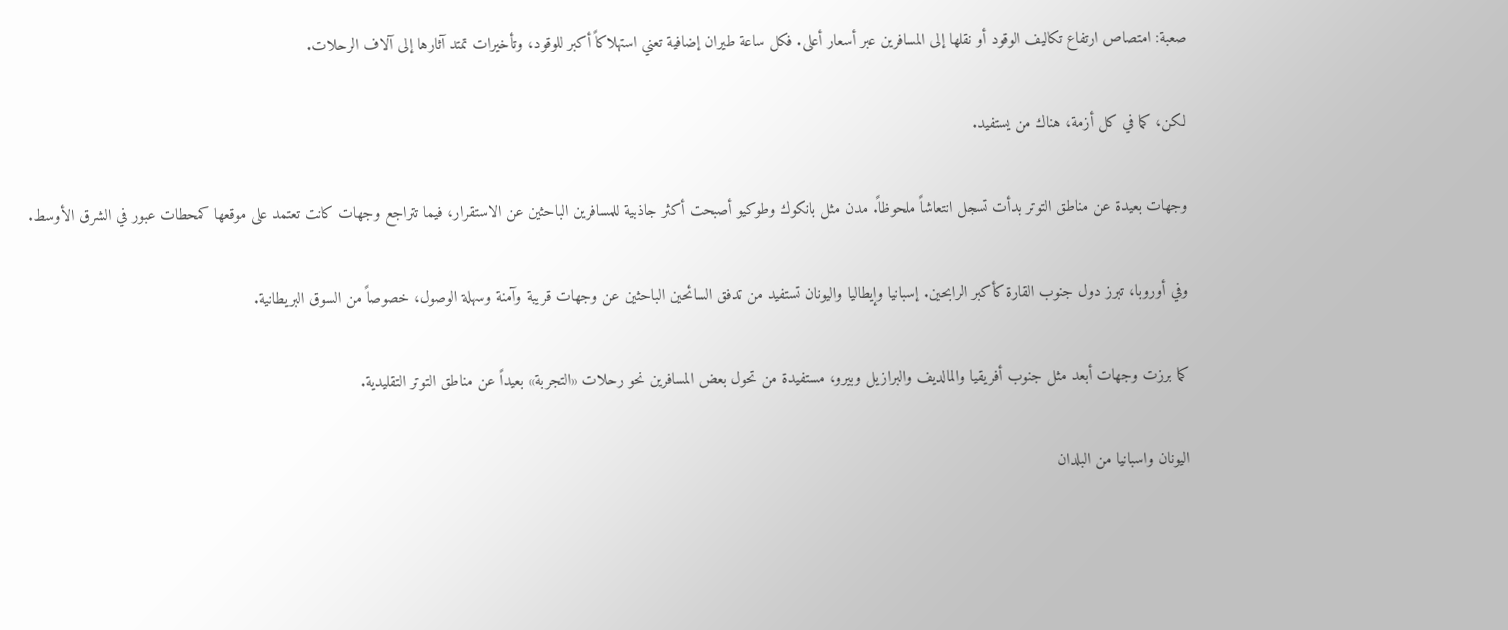صعبة: امتصاص ارتفاع تكاليف الوقود أو نقلها إلى المسافرين عبر أسعار أعلى. فكل ساعة طيران إضافية تعني استهلاكاً أكبر للوقود، وتأخيرات تمتد آثارها إلى آلاف الرحلات.

لكن، كما في كل أزمة، هناك من يستفيد.

وجهات بعيدة عن مناطق التوتر بدأت تسجل انتعاشاً ملحوظاً. مدن مثل بانكوك وطوكيو أصبحت أكثر جاذبية للمسافرين الباحثين عن الاستقرار، فيما تتراجع وجهات كانت تعتمد على موقعها كمحطات عبور في الشرق الأوسط.

وفي أوروبا، تبرز دول جنوب القارة كأكبر الرابحين. إسبانيا وإيطاليا واليونان تستفيد من تدفق السائحين الباحثين عن وجهات قريبة وآمنة وسهلة الوصول، خصوصاً من السوق البريطانية.

كما برزت وجهات أبعد مثل جنوب أفريقيا والمالديف والبرازيل وبيرو، مستفيدة من تحول بعض المسافرين نحو رحلات «التجربة» بعيداً عن مناطق التوتر التقليدية.

اليونان واسبانيا من البلدان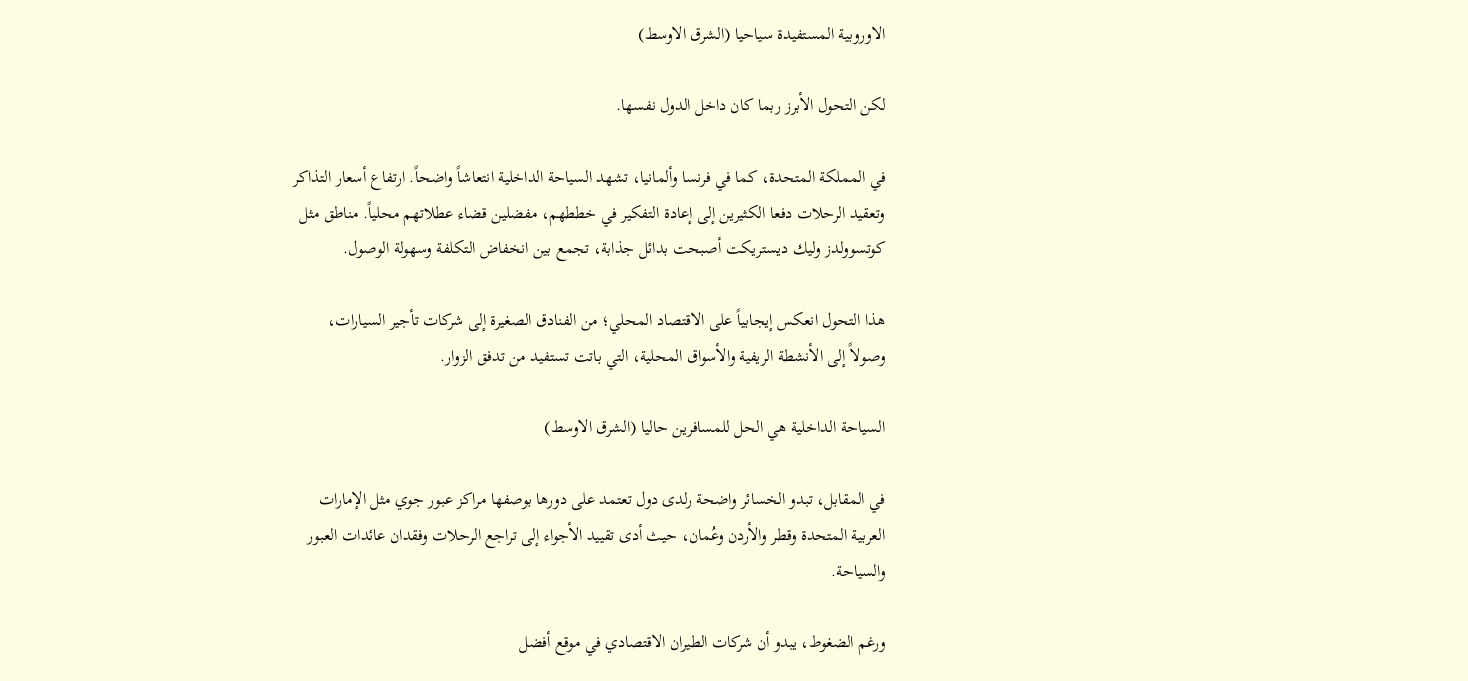الاوروبية المستفيدة سياحيا (الشرق الاوسط)

لكن التحول الأبرز ربما كان داخل الدول نفسها.

في المملكة المتحدة، كما في فرنسا وألمانيا، تشهد السياحة الداخلية انتعاشاً واضحاً. ارتفاع أسعار التذاكر وتعقيد الرحلات دفعا الكثيرين إلى إعادة التفكير في خططهم، مفضلين قضاء عطلاتهم محلياً. مناطق مثل كوتسوولدز وليك ديستريكت أصبحت بدائل جذابة، تجمع بين انخفاض التكلفة وسهولة الوصول.

هذا التحول انعكس إيجابياً على الاقتصاد المحلي؛ من الفنادق الصغيرة إلى شركات تأجير السيارات، وصولاً إلى الأنشطة الريفية والأسواق المحلية، التي باتت تستفيد من تدفق الزوار.

السياحة الداخلية هي الحل للمسافرين حاليا (الشرق الاوسط)

في المقابل، تبدو الخسائر واضحة رلدى دول تعتمد على دورها بوصفها مراكز عبور جوي مثل الإمارات العربية المتحدة وقطر والأردن وعُمان، حيث أدى تقييد الأجواء إلى تراجع الرحلات وفقدان عائدات العبور والسياحة.

ورغم الضغوط، يبدو أن شركات الطيران الاقتصادي في موقع أفضل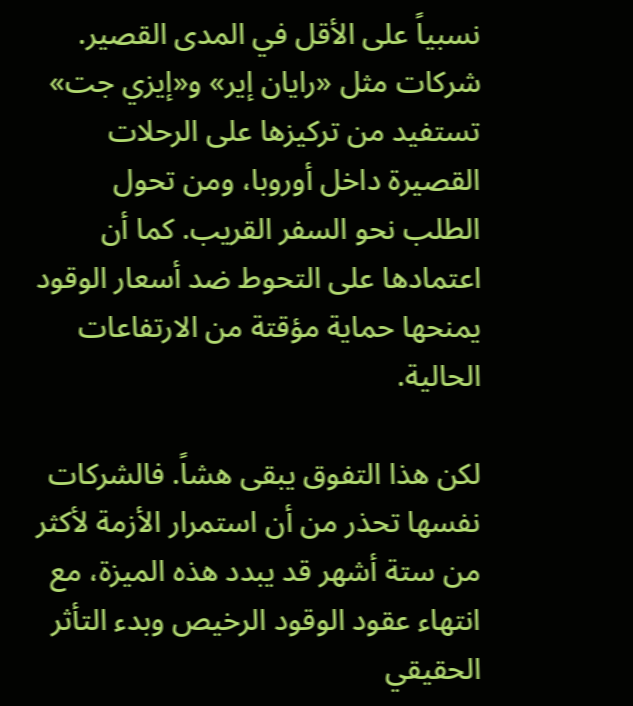نسبياً على الأقل في المدى القصير. شركات مثل «رايان إير» و«إيزي جت» تستفيد من تركيزها على الرحلات القصيرة داخل أوروبا، ومن تحول الطلب نحو السفر القريب. كما أن اعتمادها على التحوط ضد أسعار الوقود يمنحها حماية مؤقتة من الارتفاعات الحالية.

لكن هذا التفوق يبقى هشاً. فالشركات نفسها تحذر من أن استمرار الأزمة لأكثر من ستة أشهر قد يبدد هذه الميزة، مع انتهاء عقود الوقود الرخيص وبدء التأثر الحقيقي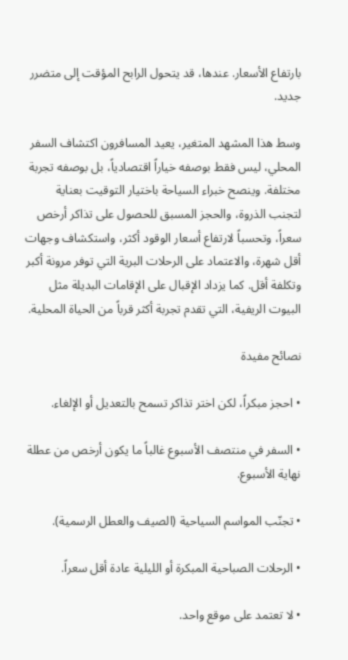بارتفاع الأسعار. عندها، قد يتحول الرابح المؤقت إلى متضرر جديد.

وسط هذا المشهد المتغير، يعيد المسافرون اكتشاف السفر المحلي، ليس فقط بوصفه خياراً اقتصادياً، بل بوصفه تجربة مختلفة. وينصح خبراء السياحة باختيار التوقيت بعناية لتجنب الذروة، والحجز المسبق للحصول على تذاكر أرخص سعراً، وتحسباً لارتفاع أسعار الوقود أكثر، واستكشاف وجهات أقل شهرة، والاعتماد على الرحلات البرية التي توفر مرونة أكبر وتكلفة أقل. كما يزداد الإقبال على الإقامات البديلة مثل البيوت الريفية، التي تقدم تجربة أكثر قرباً من الحياة المحلية.

نصائح مفيدة

• احجز مبكراً، لكن اختر تذاكر تسمح بالتعديل أو الإلغاء.

• السفر في منتصف الأسبوع غالباً ما يكون أرخص من عطلة نهاية الأسبوع.

• تجنّب المواسم السياحية (الصيف والعطل الرسمية).

• الرحلات الصباحية المبكرة أو الليلية عادة أقل سعراً.

• لا تعتمد على موقع واحد.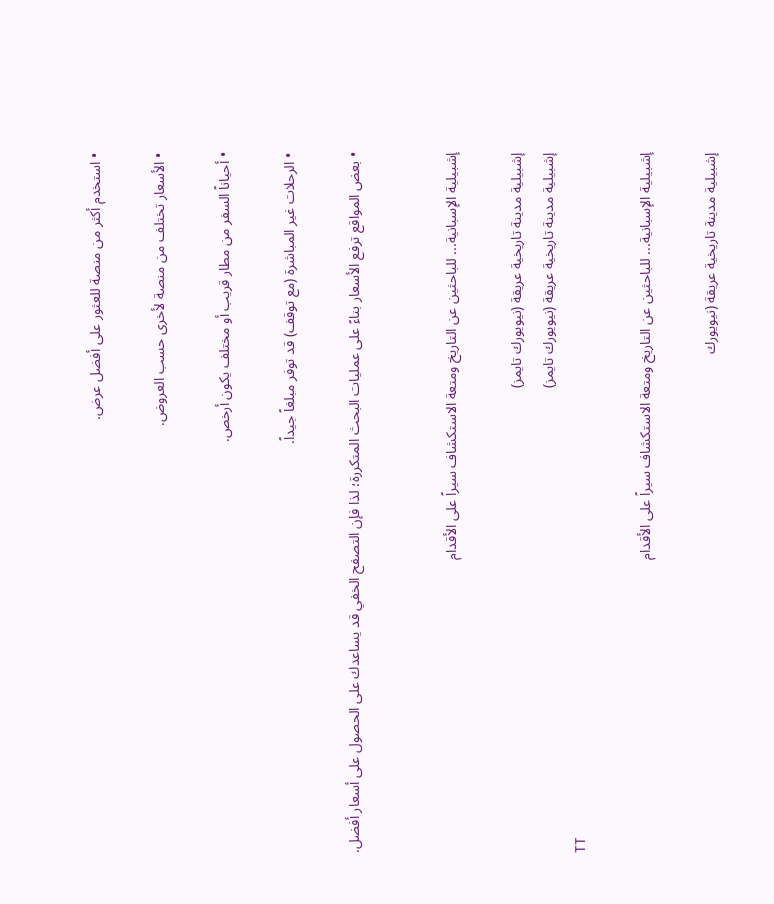• استخدم أكثر من منصة للعثور على أفضل عرض.

• الأسعار تختلف من منصة لأخرى حسب العروض.

• أحياناً السفر من مطار قريب أو مختلف يكون أرخص.

• الرحلات غير المباشرة (مع توقف) قد توفر مبلغاً جيداً.

• بعض المواقع ترفع الأسعار بناءً على عمليات البحث المتكررة؛ لذا فإن التصفح الخفي قد يساعدك على الحصول على أسعار أفضل.


إشبيلية الإسبانية... للباحثين عن التاريخ ومتعة الاستكشاف سيراً على الأقدام

إشبيلية مدينة تاريخية عريقة (نيويورك تايمز)
إشبيلية مدينة تاريخية عريقة (نيويورك تايمز)
TT

إشبيلية الإسبانية... للباحثين عن التاريخ ومتعة الاستكشاف سيراً على الأقدام

إشبيلية مدينة تاريخية عريقة (نيويورك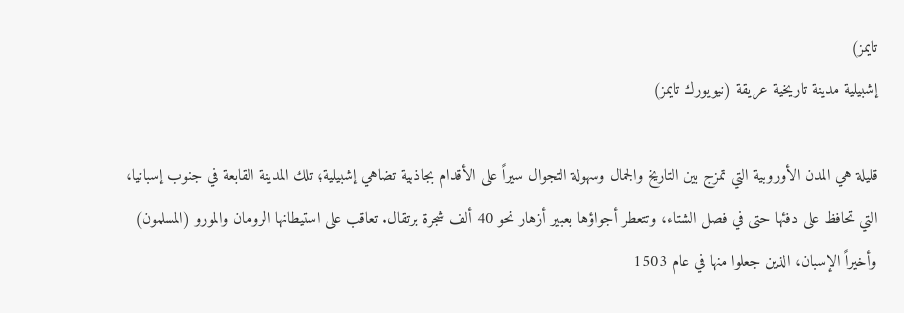تايمز)
إشبيلية مدينة تاريخية عريقة (نيويورك تايمز)

قليلة هي المدن الأوروبية التي تمزج بين التاريخ والجمال وسهولة التجوال سيراً على الأقدام بجاذبية تضاهي إشبيلية؛ تلك المدينة القابعة في جنوب إسبانيا، التي تحافظ على دفئها حتى في فصل الشتاء، وتتعطر أجواؤها بعبير أزهار نحو 40 ألف شجرة برتقال. تعاقب على استيطانها الرومان والمورو (المسلمون) وأخيراً الإسبان، الذين جعلوا منها في عام 1503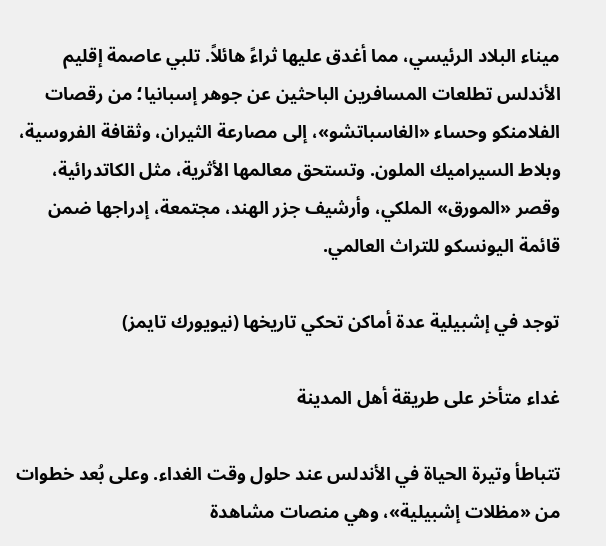ميناء البلاد الرئيسي، مما أغدق عليها ثراءً هائلاً. تلبي عاصمة إقليم الأندلس تطلعات المسافرين الباحثين عن جوهر إسبانيا؛ من رقصات الفلامنكو وحساء «الغاسباتشو»، إلى مصارعة الثيران، وثقافة الفروسية، وبلاط السيراميك الملون. وتستحق معالمها الأثرية، مثل الكاتدرائية، وقصر «المورق» الملكي، وأرشيف جزر الهند، مجتمعة، إدراجها ضمن قائمة اليونسكو للتراث العالمي.

توجد في إشبيلية عدة أماكن تحكي تاريخها (نيويورك تايمز)

غداء متأخر على طريقة أهل المدينة

تتباطأ وتيرة الحياة في الأندلس عند حلول وقت الغداء. وعلى بُعد خطوات من «مظلات إشبيلية»، وهي منصات مشاهدة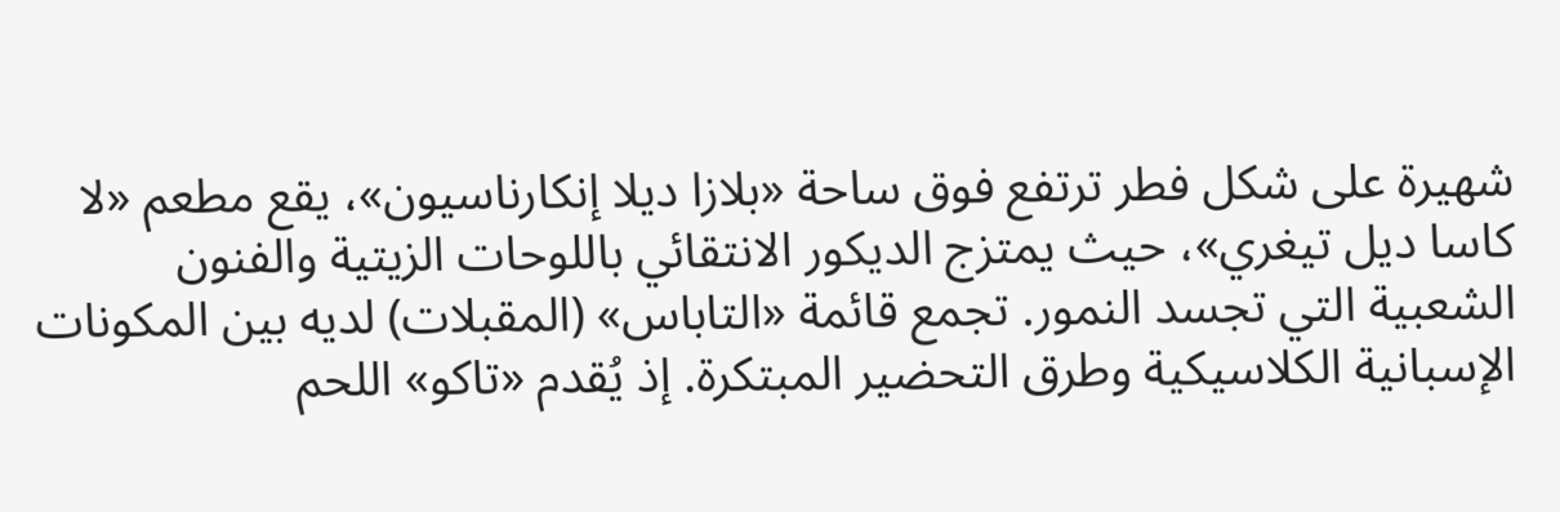شهيرة على شكل فطر ترتفع فوق ساحة «بلازا ديلا إنكارناسيون»، يقع مطعم «لا كاسا ديل تيغري»، حيث يمتزج الديكور الانتقائي باللوحات الزيتية والفنون الشعبية التي تجسد النمور. تجمع قائمة «التاباس» (المقبلات) لديه بين المكونات الإسبانية الكلاسيكية وطرق التحضير المبتكرة. إذ يُقدم «تاكو» اللحم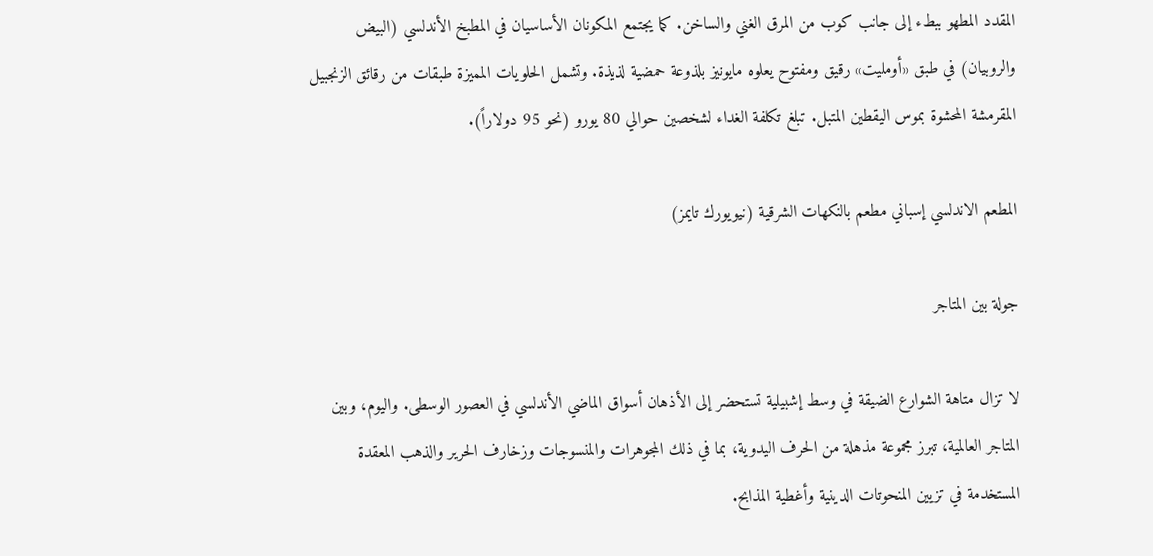المقدد المطهو ببطء إلى جانب كوب من المرق الغني والساخن. كما يجتمع المكونان الأساسيان في المطبخ الأندلسي (البيض والروبيان) في طبق «أومليت» رقيق ومفتوح يعلوه مايونيز بلذوعة حمضية لذيذة. وتشمل الحلويات المميزة طبقات من رقائق الزنجبيل المقرمشة المحشوة بموس اليقطين المتبل. تبلغ تكلفة الغداء لشخصين حوالي 80 يورو (نحو 95 دولاراً).

المطعم الاندلسي إسباني مطعم بالنكهات الشرقية (نيويورك تايمز)

جولة بين المتاجر

لا تزال متاهة الشوارع الضيقة في وسط إشبيلية تستحضر إلى الأذهان أسواق الماضي الأندلسي في العصور الوسطى. واليوم، وبين المتاجر العالمية، تبرز مجموعة مذهلة من الحرف اليدوية، بما في ذلك المجوهرات والمنسوجات وزخارف الحرير والذهب المعقدة المستخدمة في تزيين المنحوتات الدينية وأغطية المذابح.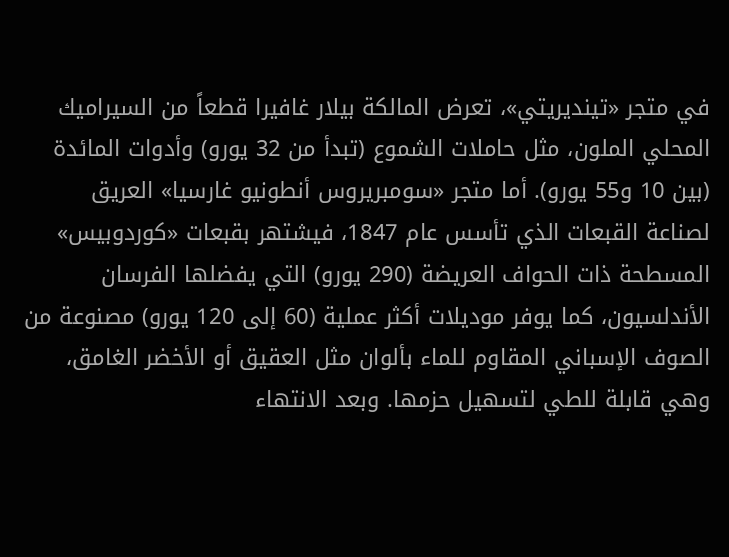في متجر «تينديريتي»، تعرض المالكة بيلار غافيرا قطعاً من السيراميك المحلي الملون، مثل حاملات الشموع (تبدأ من 32 يورو) وأدوات المائدة (بين 10 و55 يورو). أما متجر «سومبريروس أنطونيو غارسيا» العريق لصناعة القبعات الذي تأسس عام 1847، فيشتهر بقبعات «كوردوبيس» المسطحة ذات الحواف العريضة (290 يورو) التي يفضلها الفرسان الأندلسيون، كما يوفر موديلات أكثر عملية (60 إلى 120 يورو) مصنوعة من الصوف الإسباني المقاوم للماء بألوان مثل العقيق أو الأخضر الغامق، وهي قابلة للطي لتسهيل حزمها. وبعد الانتهاء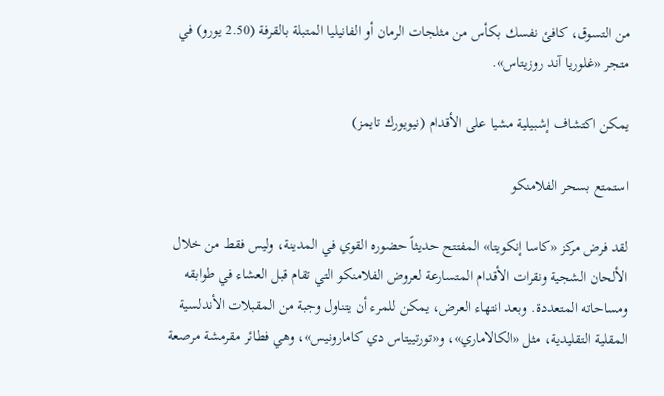من التسوق، كافئ نفسك بكأس من مثلجات الرمان أو الفانيليا المتبلة بالقرفة (2.50 يورو) في متجر «غلوريا آند روزيتاس».

يمكن اكتشاف إشبيلية مشيا على الأقدام (نيويورك تايمز)

استمتع بسحر الفلامنكو

لقد فرض مركز «كاسا إنكويتا» المفتتح حديثاً حضوره القوي في المدينة، وليس فقط من خلال الألحان الشجية ونقرات الأقدام المتسارعة لعروض الفلامنكو التي تقام قبل العشاء في طوابقه ومساحاته المتعددة. وبعد انتهاء العرض، يمكن للمرء أن يتناول وجبة من المقبلات الأندلسية المقلية التقليدية، مثل «الكالاماري»، و«تورتييتاس دي كامارونيس»، وهي فطائر مقرمشة مرصعة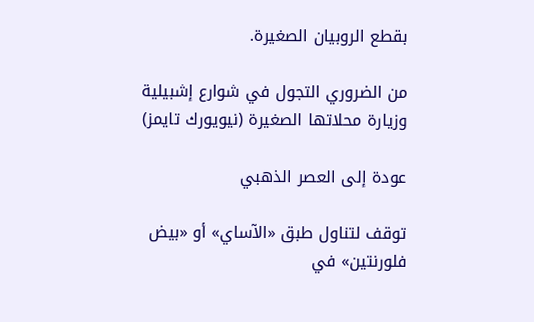بقطع الروبيان الصغيرة.

من الضروري التجول في شوارع إشبيلية وزيارة محلاتها الصغيرة (نيويورك تايمز)

عودة إلى العصر الذهبي

توقف لتناول طبق «الآساي» أو «بيض فلورنتين» في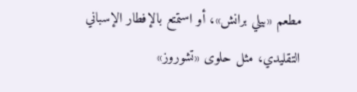مطعم «بيلي برانش»، أو استمتع بالإفطار الإسباني التقليدي، مثل حلوى «تشوروز»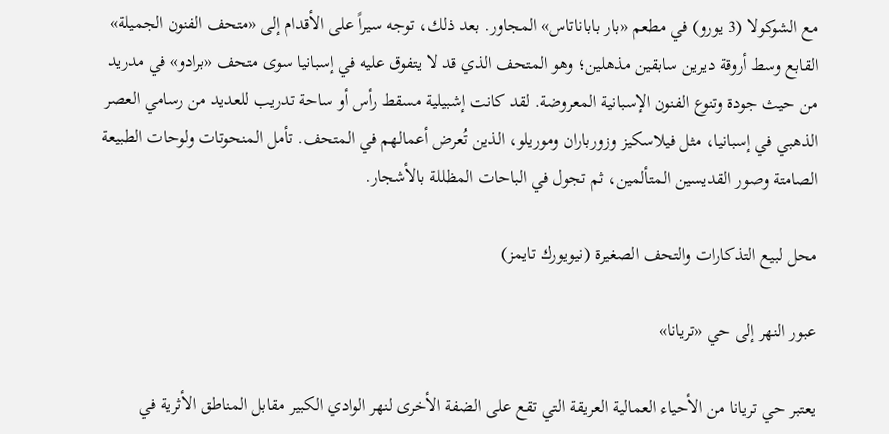مع الشوكولا (3 يورو) في مطعم «بار باباناتاس» المجاور. بعد ذلك، توجه سيراً على الأقدام إلى «متحف الفنون الجميلة» القابع وسط أروقة ديرين سابقين مذهلين؛ وهو المتحف الذي قد لا يتفوق عليه في إسبانيا سوى متحف «برادو» في مدريد من حيث جودة وتنوع الفنون الإسبانية المعروضة. لقد كانت إشبيلية مسقط رأس أو ساحة تدريب للعديد من رسامي العصر الذهبي في إسبانيا، مثل فيلاسكيز وزورباران وموريلو، الذين تُعرض أعمالهم في المتحف. تأمل المنحوتات ولوحات الطبيعة الصامتة وصور القديسين المتألمين، ثم تجول في الباحات المظللة بالأشجار.

محل لبيع التذكارات والتحف الصغيرة (نيويورك تايمز)

عبور النهر إلى حي «تريانا»

يعتبر حي تريانا من الأحياء العمالية العريقة التي تقع على الضفة الأخرى لنهر الوادي الكبير مقابل المناطق الأثرية في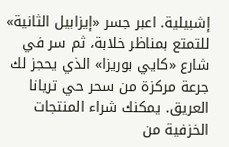إشبيلية. اعبر جسر «إيزابيل الثانية» للتمتع بمناظر خلابة، ثم سر في شارع «كايي بوريزا» الذي يحجز لك جرعة مركزة من سحر حي تريانا العريق. يمكنك شراء المنتجات الخزفية من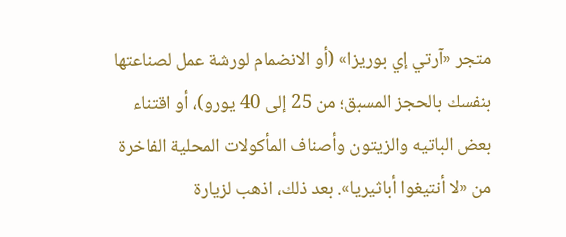متجر «آرتي إي بوريزا» (أو الانضمام لورشة عمل لصناعتها بنفسك بالحجز المسبق؛ من 25 إلى 40 يورو)، أو اقتناء بعض الباتيه والزيتون وأصناف المأكولات المحلية الفاخرة من «لا أنتيغوا أباثيريا». بعد ذلك، اذهب لزيارة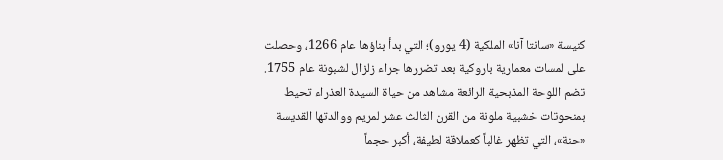كنيسة «سانتا آنا» الملكية (4 يورو)؛ التي بدأ بناؤها عام 1266، وحصلت على لمسات معمارية باروكية بعد تضررها جراء زلزال لشبونة عام 1755. تضم اللوحة المذبحية الرائعة مشاهد من حياة السيدة العذراء تحيط بمنحوتات خشبية ملونة من القرن الثالث عشر لمريم ووالدتها القديسة «حنة»، التي تظهر غالباً كعملاقة لطيفة، أكبر حجماً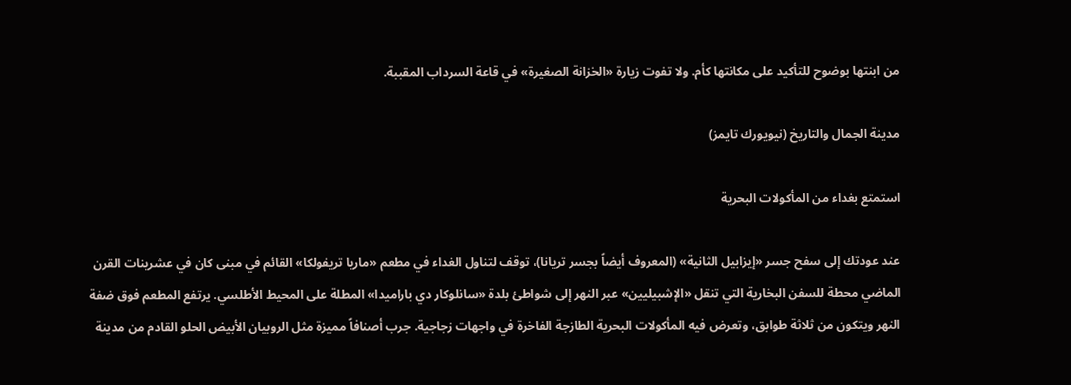من ابنتها بوضوح للتأكيد على مكانتها كأم. ولا تفوت زيارة «الخزانة الصغيرة» في قاعة السرداب المقببة.

مدينة الجمال والتاريخ (نيويورك تايمز)

استمتع بغداء من المأكولات البحرية

عند عودتك إلى سفح جسر «إيزابيل الثانية» (المعروف أيضاً بجسر تريانا)، توقف لتناول الغداء في مطعم «ماريا تريفولكا» القائم في مبنى كان في عشرينات القرن الماضي محطة للسفن البخارية التي تنقل «الإشبيليين» عبر النهر إلى شواطئ بلدة «سانلوكار دي باراميدا» المطلة على المحيط الأطلسي. يرتفع المطعم فوق ضفة النهر ويتكون من ثلاثة طوابق، وتعرض فيه المأكولات البحرية الطازجة الفاخرة في واجهات زجاجية. جرب أصنافاً مميزة مثل الروبيان الأبيض الحلو القادم من مدينة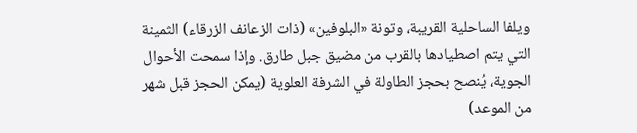ويلفا الساحلية القريبة، وتونة «البلوفين» (ذات الزعانف الزرقاء) الثمينة التي يتم اصطيادها بالقرب من مضيق جبل طارق. وإذا سمحت الأحوال الجوية، يُنصح بحجز الطاولة في الشرفة العلوية (يمكن الحجز قبل شهر من الموعد)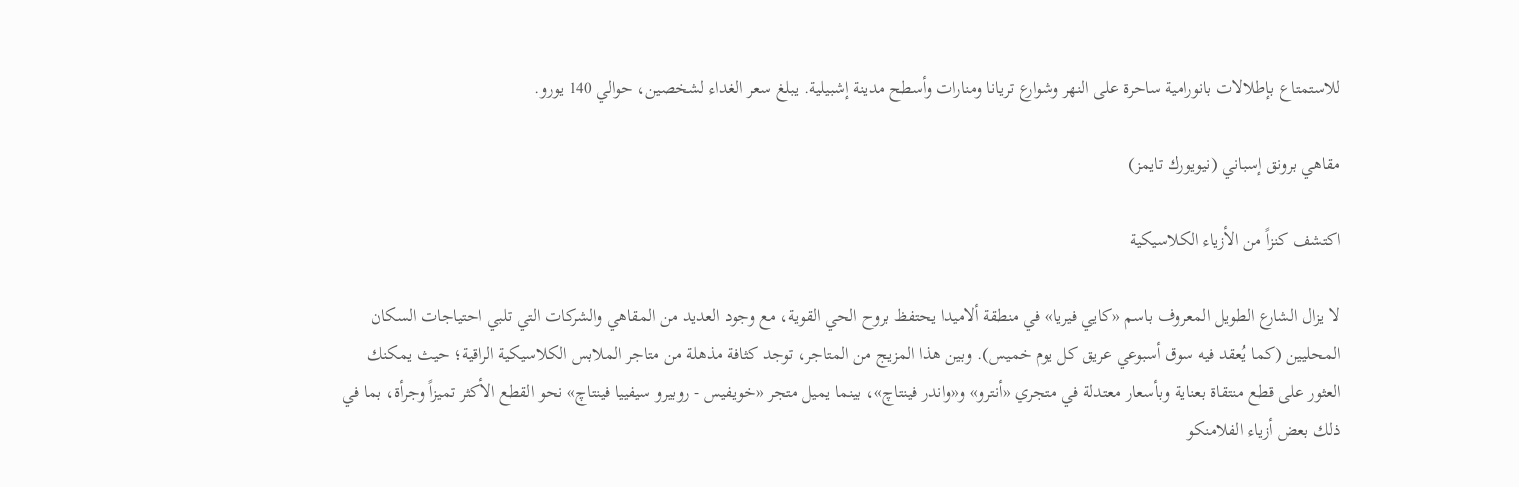للاستمتاع بإطلالات بانورامية ساحرة على النهر وشوارع تريانا ومنارات وأسطح مدينة إشبيلية. يبلغ سعر الغداء لشخصين، حوالي 140 يورو.

مقاهي برونق إسباني (نيويورك تايمز)

اكتشف كنزاً من الأزياء الكلاسيكية

لا يزال الشارع الطويل المعروف باسم «كايي فيريا» في منطقة ألاميدا يحتفظ بروح الحي القوية، مع وجود العديد من المقاهي والشركات التي تلبي احتياجات السكان المحليين (كما يُعقد فيه سوق أسبوعي عريق كل يوم خميس). وبين هذا المزيج من المتاجر، توجد كثافة مذهلة من متاجر الملابس الكلاسيكية الراقية؛ حيث يمكنك العثور على قطع منتقاة بعناية وبأسعار معتدلة في متجري «أنترو» و«واندر فينتاچ»، بينما يميل متجر «خويفيس - روبيرو سيفييا فينتاچ» نحو القطع الأكثر تميزاً وجرأة، بما في ذلك بعض أزياء الفلامنكو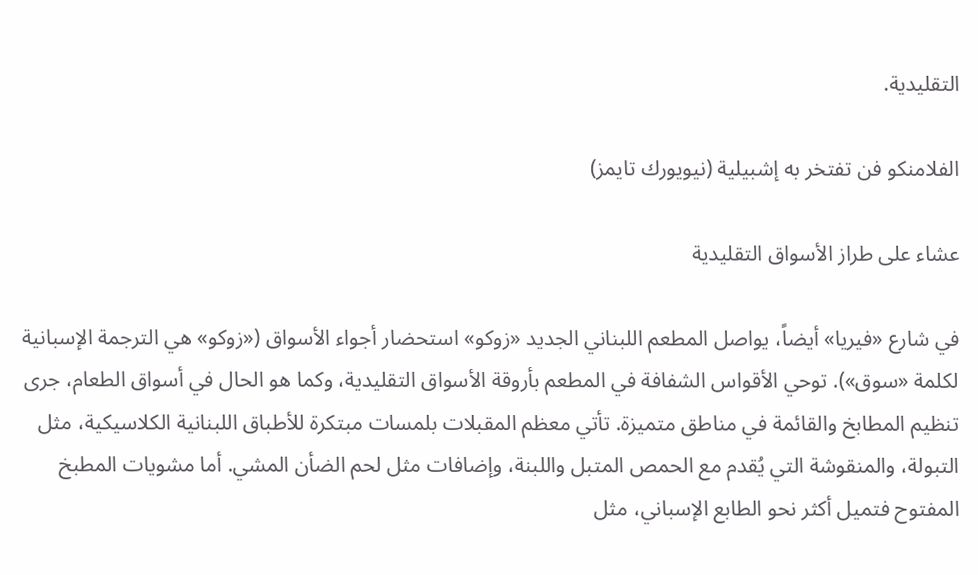التقليدية.

الفلامنكو فن تفتخر به إشبيلية (نيويورك تايمز)

عشاء على طراز الأسواق التقليدية

في شارع «فيريا» أيضاً، يواصل المطعم اللبناني الجديد «زوكو» استحضار أجواء الأسواق («زوكو» هي الترجمة الإسبانية لكلمة «سوق»). توحي الأقواس الشفافة في المطعم بأروقة الأسواق التقليدية، وكما هو الحال في أسواق الطعام، جرى تنظيم المطابخ والقائمة في مناطق متميزة. تأتي معظم المقبلات بلمسات مبتكرة للأطباق اللبنانية الكلاسيكية، مثل التبولة، والمنقوشة التي يُقدم مع الحمص المتبل واللبنة، وإضافات مثل لحم الضأن المشي. أما مشويات المطبخ المفتوح فتميل أكثر نحو الطابع الإسباني، مثل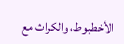الأخطبوط، والكراث مع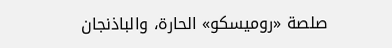صلصة «روميسكو» الحارة، والباذنجان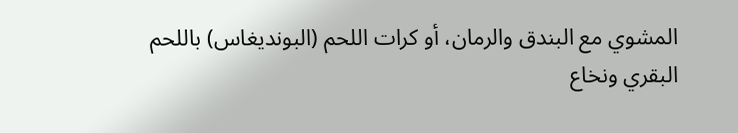المشوي مع البندق والرمان، أو كرات اللحم (البونديغاس) باللحم البقري ونخاع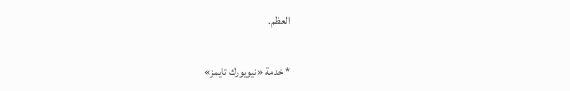العظم.

* خدمة «نيويورك تايمز»